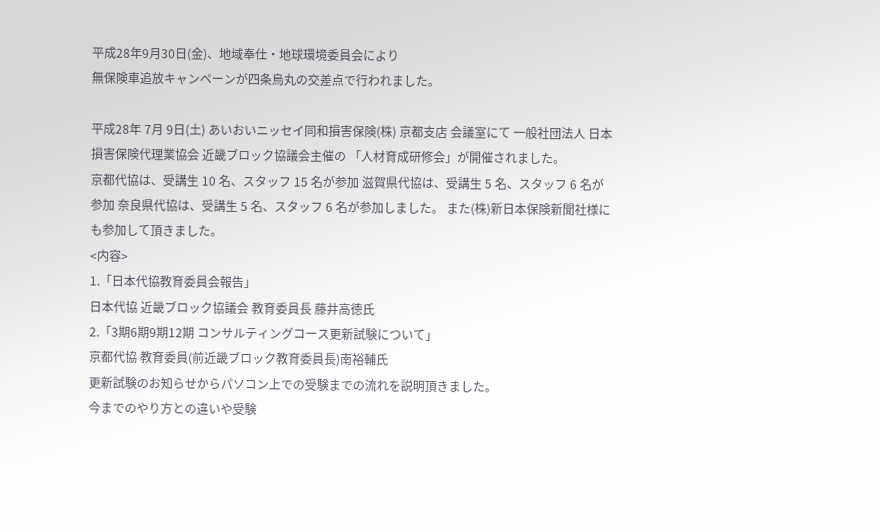平成28年9月30日(金)、地域奉仕・地球環境委員会により
無保険車追放キャンペーンが四条烏丸の交差点で行われました。

平成28年 7月 9日(土) あいおいニッセイ同和損害保険(株) 京都支店 会議室にて 一般社団法人 日本損害保険代理業協会 近畿ブロック協議会主催の 「人材育成研修会」が開催されました。
京都代協は、受講生 10 名、スタッフ 15 名が参加 滋賀県代協は、受講生 5 名、スタッフ 6 名が参加 奈良県代協は、受講生 5 名、スタッフ 6 名が参加しました。 また(株)新日本保険新聞社様にも参加して頂きました。
<内容>
1.「日本代協教育委員会報告」
日本代協 近畿ブロック協議会 教育委員長 藤井高徳氏
2.「3期6期9期12期 コンサルティングコース更新試験について」
京都代協 教育委員(前近畿ブロック教育委員長)南裕輔氏
更新試験のお知らせからパソコン上での受験までの流れを説明頂きました。
今までのやり方との違いや受験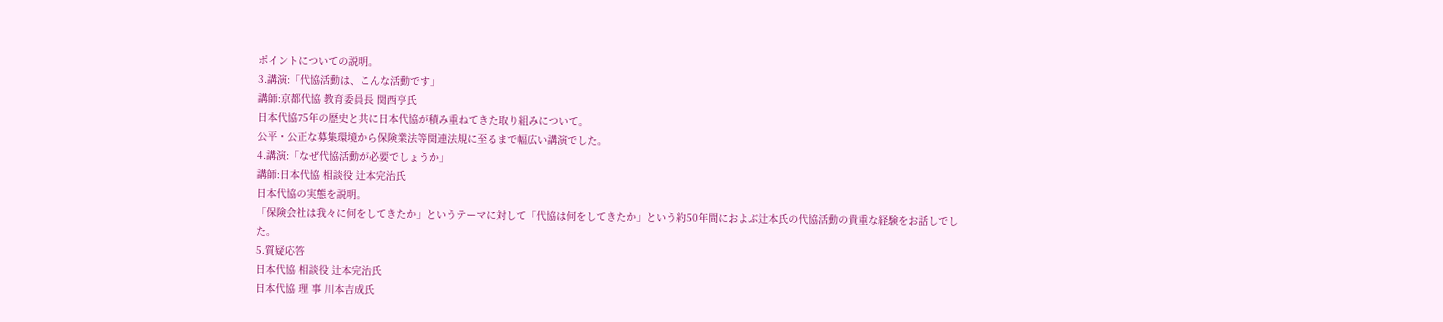ポイントについての説明。
3.講演:「代協活動は、こんな活動です」
講師:京都代協 教育委員長 関西亨氏
日本代協75年の歴史と共に日本代協が積み重ねてきた取り組みについて。
公平・公正な募集環境から保険業法等関連法規に至るまで幅広い講演でした。
4.講演:「なぜ代協活動が必要でしょうか」
講師:日本代協 相談役 辻本完治氏
日本代協の実態を説明。
「保険会社は我々に何をしてきたか」というテーマに対して「代協は何をしてきたか」という約50年間におよぶ辻本氏の代協活動の貴重な経験をお話しでした。
5.質疑応答
日本代協 相談役 辻本完治氏
日本代協 理 事 川本吉成氏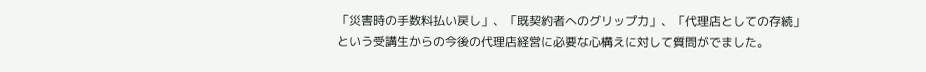「災害時の手数料払い戻し」、「既契約者へのグリップ力」、「代理店としての存続」
という受講生からの今後の代理店経営に必要な心構えに対して質問がでました。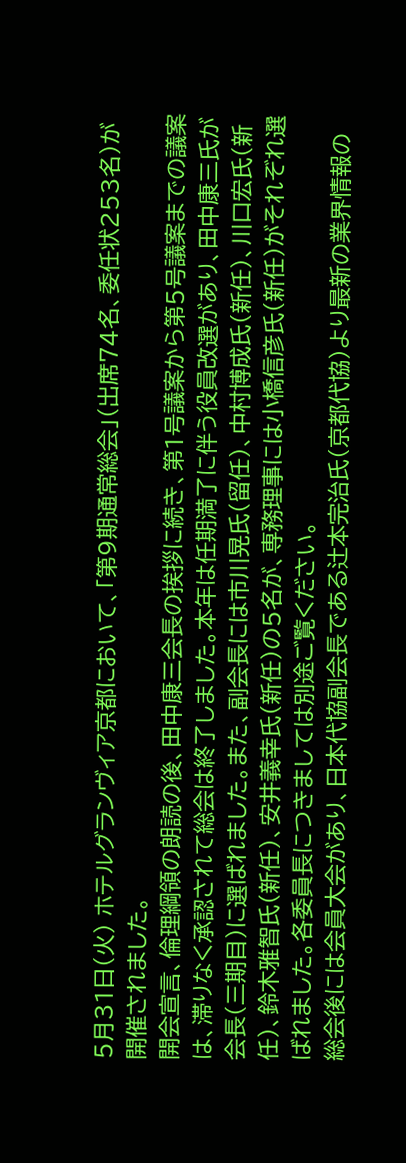5月31日(火) ホテルグランヴィア京都において、「第9期通常総会」(出席74名、委任状253名)が開催されました。
開会宣言、倫理綱領の朗読の後、田中康三会長の挨拶に続き、第1号議案から第5号議案までの議案は、滞りなく承認されて総会は終了しました。本年は任期満了に伴う役員改選があり、田中康三氏が会長(三期目)に選ばれました。また、副会長には市川晃氏(留任)、中村博成氏(新任)、川口宏氏(新任)、鈴木雅智氏(新任)、安井義幸氏(新任)の5名が、専務理事には小橋信彦氏(新任)がそれぞれ選ばれました。各委員長につきましては別途ご覧ください。
総会後には会員大会があり、日本代協副会長である辻本完治氏(京都代協)より最新の業界情報の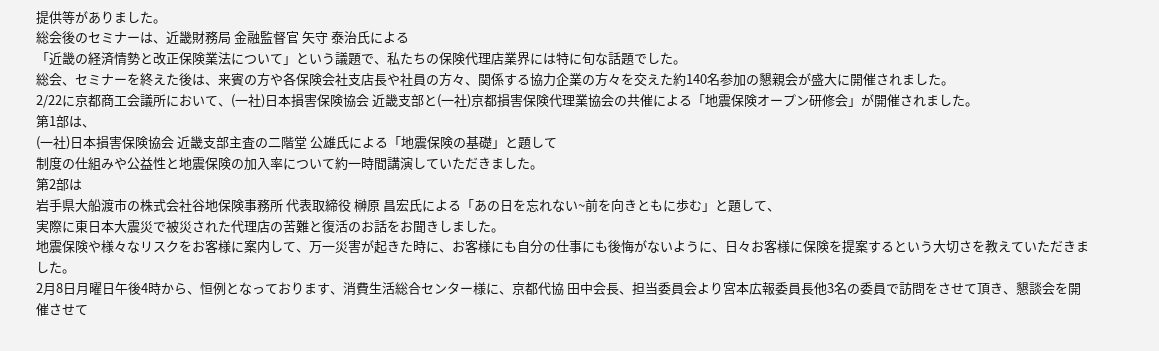提供等がありました。
総会後のセミナーは、近畿財務局 金融監督官 矢守 泰治氏による
「近畿の経済情勢と改正保険業法について」という議題で、私たちの保険代理店業界には特に旬な話題でした。
総会、セミナーを終えた後は、来賓の方や各保険会社支店長や社員の方々、関係する協力企業の方々を交えた約140名参加の懇親会が盛大に開催されました。
2/22に京都商工会議所において、(一社)日本損害保険協会 近畿支部と(一社)京都損害保険代理業協会の共催による「地震保険オープン研修会」が開催されました。
第1部は、
(一社)日本損害保険協会 近畿支部主査の二階堂 公雄氏による「地震保険の基礎」と題して
制度の仕組みや公益性と地震保険の加入率について約一時間講演していただきました。
第2部は
岩手県大船渡市の株式会社谷地保険事務所 代表取締役 榊原 昌宏氏による「あの日を忘れない~前を向きともに歩む」と題して、
実際に東日本大震災で被災された代理店の苦難と復活のお話をお聞きしました。
地震保険や様々なリスクをお客様に案内して、万一災害が起きた時に、お客様にも自分の仕事にも後悔がないように、日々お客様に保険を提案するという大切さを教えていただきました。
2月8日月曜日午後4時から、恒例となっております、消費生活総合センター様に、京都代協 田中会長、担当委員会より宮本広報委員長他3名の委員で訪問をさせて頂き、懇談会を開催させて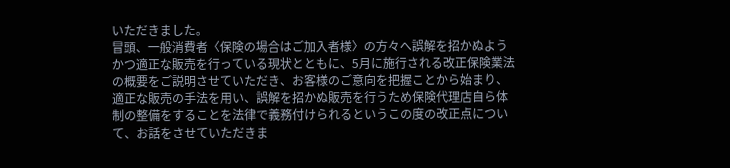いただきました。
冒頭、一般消費者〈保険の場合はご加入者様〉の方々へ誤解を招かぬようかつ適正な販売を行っている現状とともに、5月に施行される改正保険業法の概要をご説明させていただき、お客様のご意向を把握ことから始まり、適正な販売の手法を用い、誤解を招かぬ販売を行うため保険代理店自ら体制の整備をすることを法律で義務付けられるというこの度の改正点について、お話をさせていただきま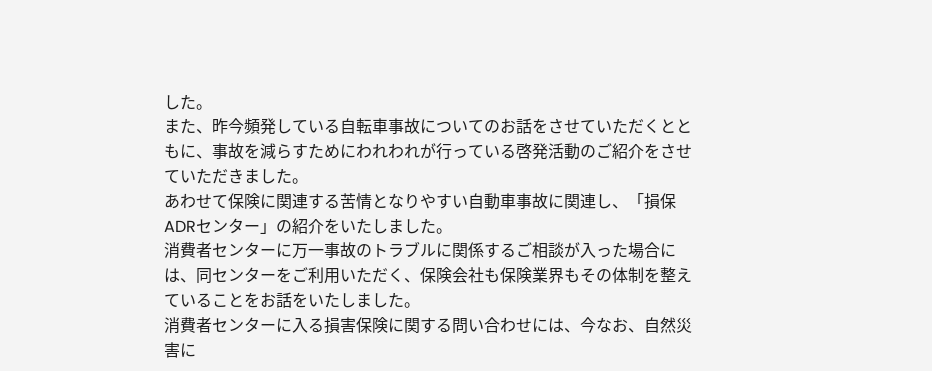した。
また、昨今頻発している自転車事故についてのお話をさせていただくとともに、事故を減らすためにわれわれが行っている啓発活動のご紹介をさせていただきました。
あわせて保険に関連する苦情となりやすい自動車事故に関連し、「損保ADRセンター」の紹介をいたしました。
消費者センターに万一事故のトラブルに関係するご相談が入った場合には、同センターをご利用いただく、保険会社も保険業界もその体制を整えていることをお話をいたしました。
消費者センターに入る損害保険に関する問い合わせには、今なお、自然災害に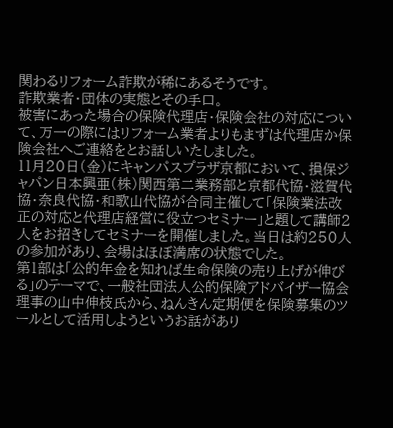関わるリフォーム詐欺が稀にあるそうです。
詐欺業者・団体の実態とその手口。
被害にあった場合の保険代理店・保険会社の対応について、万一の際にはリフォーム業者よりもまずは代理店か保険会社へご連絡をとお話しいたしました。
11月20日(金)にキャンパスプラザ京都において、損保ジャパン日本興亜(株)関西第二業務部と京都代協・滋賀代協・奈良代協・和歌山代協が合同主催して「保険業法改正の対応と代理店経営に役立つセミナー」と題して講師2人をお招きしてセミナーを開催しました。当日は約250人の参加があり、会場はほぼ満席の状態でした。
第1部は「公的年金を知れば生命保険の売り上げが伸びる」のテーマで、一般社団法人公的保険アドバイザー協会 理事の山中伸枝氏から、ねんきん定期便を保険募集のツールとして活用しようというお話があり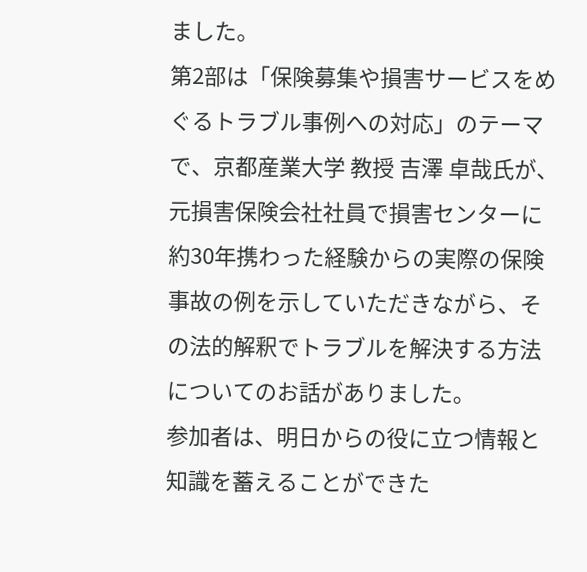ました。
第2部は「保険募集や損害サービスをめぐるトラブル事例への対応」のテーマで、京都産業大学 教授 吉澤 卓哉氏が、元損害保険会社社員で損害センターに約30年携わった経験からの実際の保険事故の例を示していただきながら、その法的解釈でトラブルを解決する方法についてのお話がありました。
参加者は、明日からの役に立つ情報と知識を蓄えることができた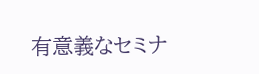有意義なセミナ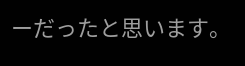ーだったと思います。